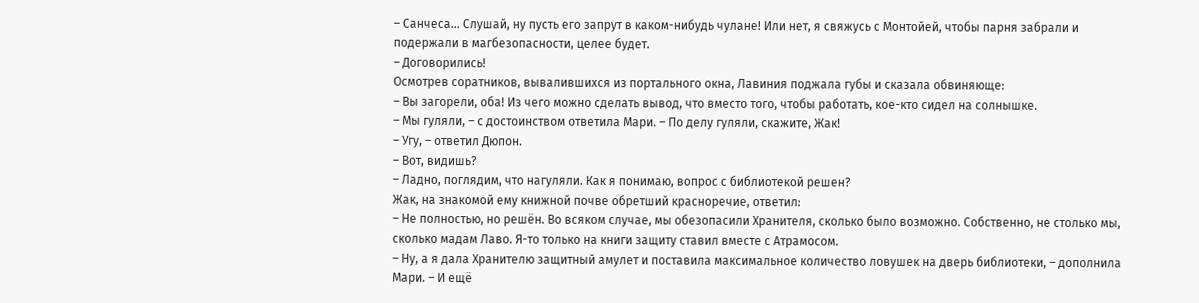– Санчеса… Слушай, ну пусть его запрут в каком-нибудь чулане! Или нет, я свяжусь с Монтойей, чтобы парня забрали и подержали в магбезопасности, целее будет.
– Договорились!
Осмотрев соратников, вывалившихся из портального окна, Лавиния поджала губы и сказала обвиняюще:
– Вы загорели, оба! Из чего можно сделать вывод, что вместо того, чтобы работать, кое-кто сидел на солнышке.
– Мы гуляли, – с достоинством ответила Мари. – По делу гуляли, скажите, Жак!
– Угу, – ответил Дюпон.
– Вот, видишь?
– Ладно, поглядим, что нагуляли. Как я понимаю, вопрос с библиотекой решен?
Жак, на знакомой ему книжной почве обретший красноречие, ответил:
– Не полностью, но решён. Во всяком случае, мы обезопасили Хранителя, сколько было возможно. Собственно, не столько мы, сколько мадам Лаво. Я-то только на книги защиту ставил вместе с Атрамосом.
– Ну, а я дала Хранителю защитный амулет и поставила максимальное количество ловушек на дверь библиотеки, – дополнила Мари. – И ещё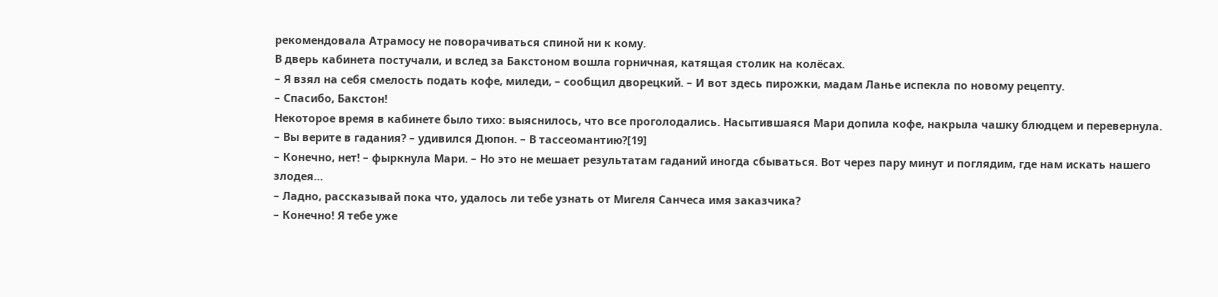рекомендовала Атрамосу не поворачиваться спиной ни к кому.
В дверь кабинета постучали, и вслед за Бакстоном вошла горничная, катящая столик на колёсах.
– Я взял на себя смелость подать кофе, миледи, – сообщил дворецкий. – И вот здесь пирожки, мадам Ланье испекла по новому рецепту.
– Спасибо, Бакстон!
Некоторое время в кабинете было тихо: выяснилось, что все проголодались. Насытившаяся Мари допила кофе, накрыла чашку блюдцем и перевернула.
– Вы верите в гадания? – удивился Дюпон. – В тассеомантию?[19]
– Конечно, нет! – фыркнула Мари. – Но это не мешает результатам гаданий иногда сбываться. Вот через пару минут и поглядим, где нам искать нашего злодея…
– Ладно, рассказывай пока что, удалось ли тебе узнать от Мигеля Санчеса имя заказчика?
– Конечно! Я тебе уже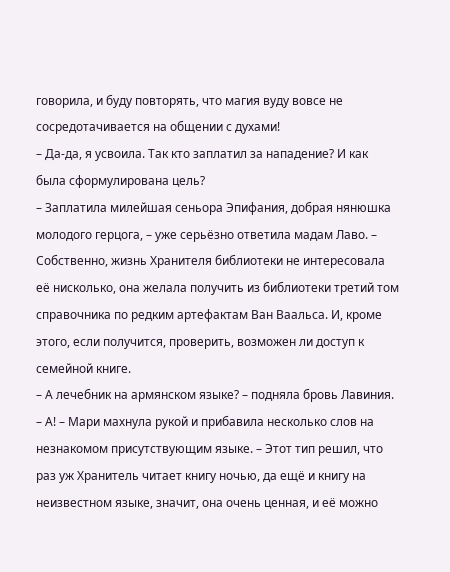говорила, и буду повторять, что магия вуду вовсе не сосредотачивается на общении с духами!
– Да-да, я усвоила. Так кто заплатил за нападение? И как была сформулирована цель?
– Заплатила милейшая сеньора Эпифания, добрая нянюшка молодого герцога, – уже серьёзно ответила мадам Лаво. – Собственно, жизнь Хранителя библиотеки не интересовала её нисколько, она желала получить из библиотеки третий том справочника по редким артефактам Ван Ваальса. И, кроме этого, если получится, проверить, возможен ли доступ к семейной книге.
– А лечебник на армянском языке? – подняла бровь Лавиния.
– А! – Мари махнула рукой и прибавила несколько слов на незнакомом присутствующим языке. – Этот тип решил, что раз уж Хранитель читает книгу ночью, да ещё и книгу на неизвестном языке, значит, она очень ценная, и её можно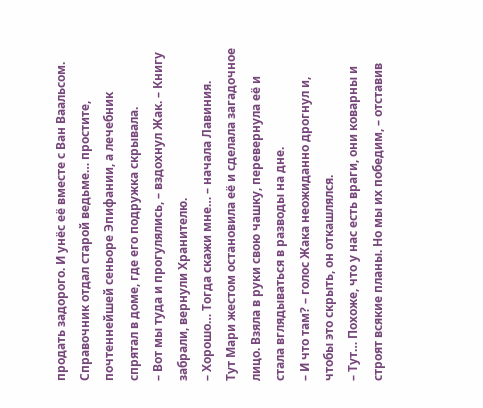продать задорого. И унёс её вместе с Ван Ваальсом. Справочник отдал старой ведьме… простите, почтеннейшей сеньоре Эпифании, а лечебник спрятал в доме, где его подружка скрывала.
– Вот мы туда и прогулялись, – вздохнул Жак. – Книгу забрали, вернули Хранителю.
– Хорошо… Тогда скажи мне… – начала Лавиния.
Тут Мари жестом остановила её и сделала загадочное лицо. Взяла в руки свою чашку, перевернула её и стала вглядываться в разводы на дне.
– И что там? – голос Жака неожиданно дрогнул и, чтобы это скрыть, он откашлялся.
– Тут… Похоже, что у нас есть враги, они коварны и строят всякие планы. Но мы их победим, – отставив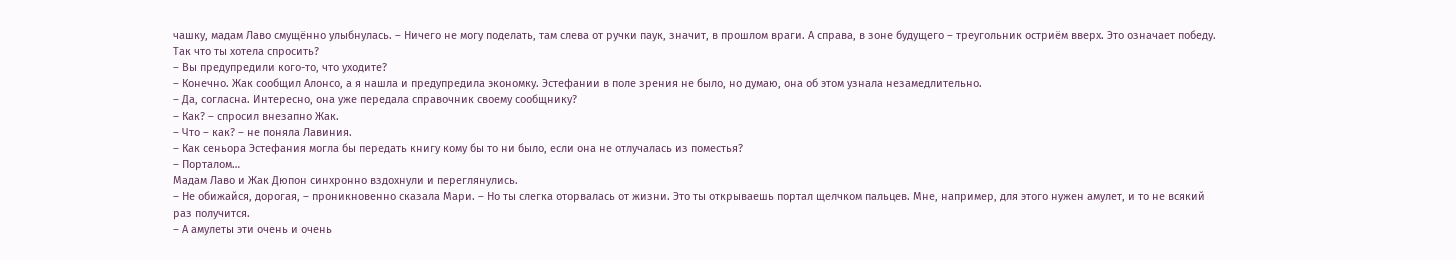чашку, мадам Лаво смущённо улыбнулась. – Ничего не могу поделать, там слева от ручки паук, значит, в прошлом враги. А справа, в зоне будущего – треугольник остриём вверх. Это означает победу. Так что ты хотела спросить?
– Вы предупредили кого-то, что уходите?
– Конечно. Жак сообщил Алонсо, а я нашла и предупредила экономку. Эстефании в поле зрения не было, но думаю, она об этом узнала незамедлительно.
– Да, согласна. Интересно, она уже передала справочник своему сообщнику?
– Как? – спросил внезапно Жак.
– Что – как? – не поняла Лавиния.
– Как сеньора Эстефания могла бы передать книгу кому бы то ни было, если она не отлучалась из поместья?
– Порталом…
Мадам Лаво и Жак Дюпон синхронно вздохнули и переглянулись.
– Не обижайся, дорогая, – проникновенно сказала Мари. – Но ты слегка оторвалась от жизни. Это ты открываешь портал щелчком пальцев. Мне, например, для этого нужен амулет, и то не всякий раз получится.
– А амулеты эти очень и очень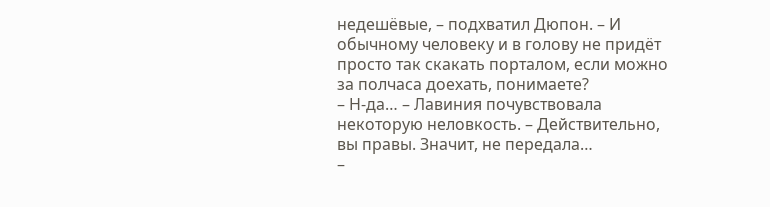недешёвые, – подхватил Дюпон. – И обычному человеку и в голову не придёт просто так скакать порталом, если можно за полчаса доехать, понимаете?
– Н-да… – Лавиния почувствовала некоторую неловкость. – Действительно, вы правы. Значит, не передала…
–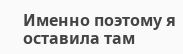Именно поэтому я оставила там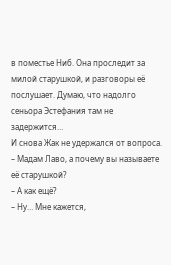в поместье Ниб. Она проследит за милой старушкой, и разговоры её послушает. Думаю, что надолго сеньора Эстефания там не задержится…
И снова Жак не удержался от вопроса.
– Мадам Лаво, а почему вы называете её старушкой?
– А как ещё?
– Ну… Мне кажется,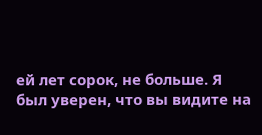ей лет сорок, не больше. Я был уверен, что вы видите на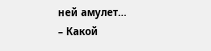ней амулет…
– Какой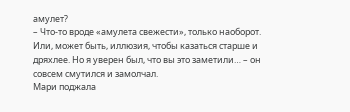амулет?
– Что-то вроде «амулета свежести», только наоборот. Или, может быть, иллюзия, чтобы казаться старше и дряхлее. Но я уверен был, что вы это заметили… – он совсем смутился и замолчал.
Мари поджала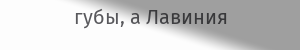губы, а Лавиния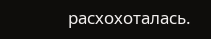расхохоталась.